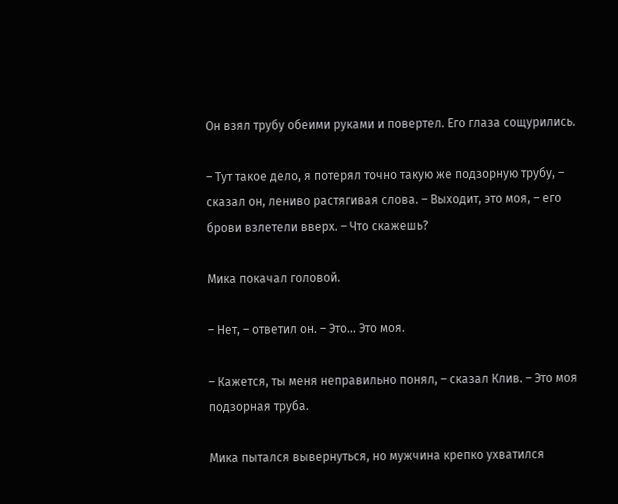Он взял трубу обеими руками и повертел. Его глаза сощурились.

– Тут такое дело, я потерял точно такую же подзорную трубу, – сказал он, лениво растягивая слова. – Выходит, это моя, – его брови взлетели вверх. – Что скажешь?

Мика покачал головой.

– Нет, – ответил он. – Это… Это моя.

– Кажется, ты меня неправильно понял, – сказал Клив. – Это моя подзорная труба.

Мика пытался вывернуться, но мужчина крепко ухватился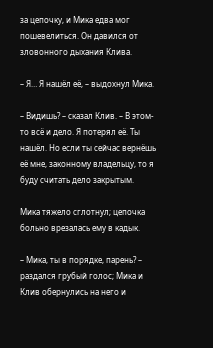за цепочку, и Мика едва мог пошевелиться. Он давился от зловонного дыхания Клива.

– Я… Я нашёл её, – выдохнул Мика.

– Видишь? – сказал Клив. – В этом-то всё и дело. Я потерял её. Ты нашёл. Но если ты сейчас вернёшь её мне, законному владельцу, то я буду считать дело закрытым.

Мика тяжело сглотнул; цепочка больно врезалась ему в кадык.

– Мика, ты в порядке, парень? – раздался грубый голос; Мика и Клив обернулись на него и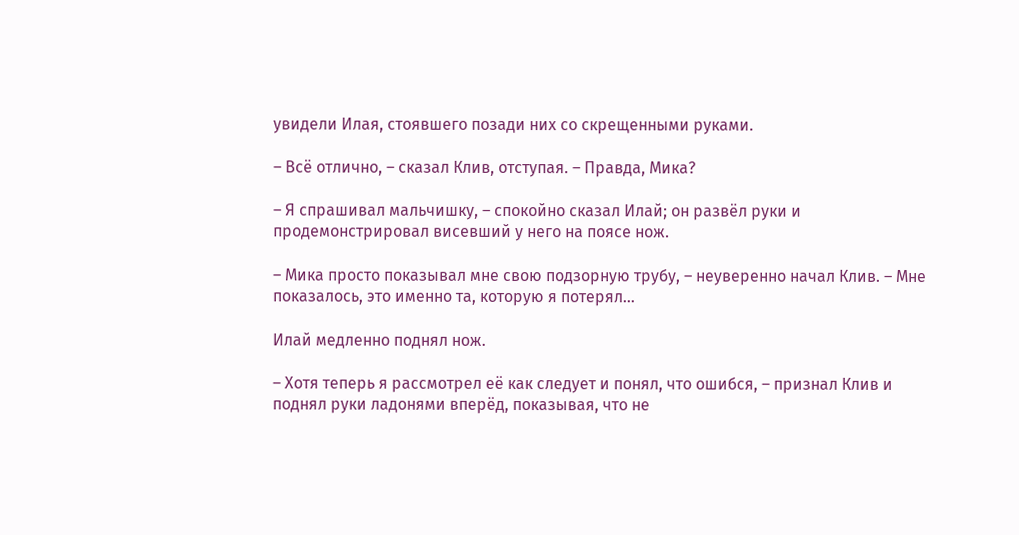увидели Илая, стоявшего позади них со скрещенными руками.

– Всё отлично, – сказал Клив, отступая. – Правда, Мика?

– Я спрашивал мальчишку, – спокойно сказал Илай; он развёл руки и продемонстрировал висевший у него на поясе нож.

– Мика просто показывал мне свою подзорную трубу, – неуверенно начал Клив. – Мне показалось, это именно та, которую я потерял…

Илай медленно поднял нож.

– Хотя теперь я рассмотрел её как следует и понял, что ошибся, – признал Клив и поднял руки ладонями вперёд, показывая, что не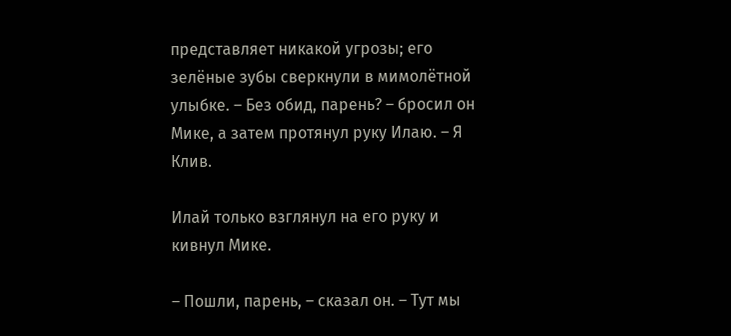представляет никакой угрозы; его зелёные зубы сверкнули в мимолётной улыбке. – Без обид, парень? – бросил он Мике, а затем протянул руку Илаю. – Я Клив.

Илай только взглянул на его руку и кивнул Мике.

– Пошли, парень, – сказал он. – Тут мы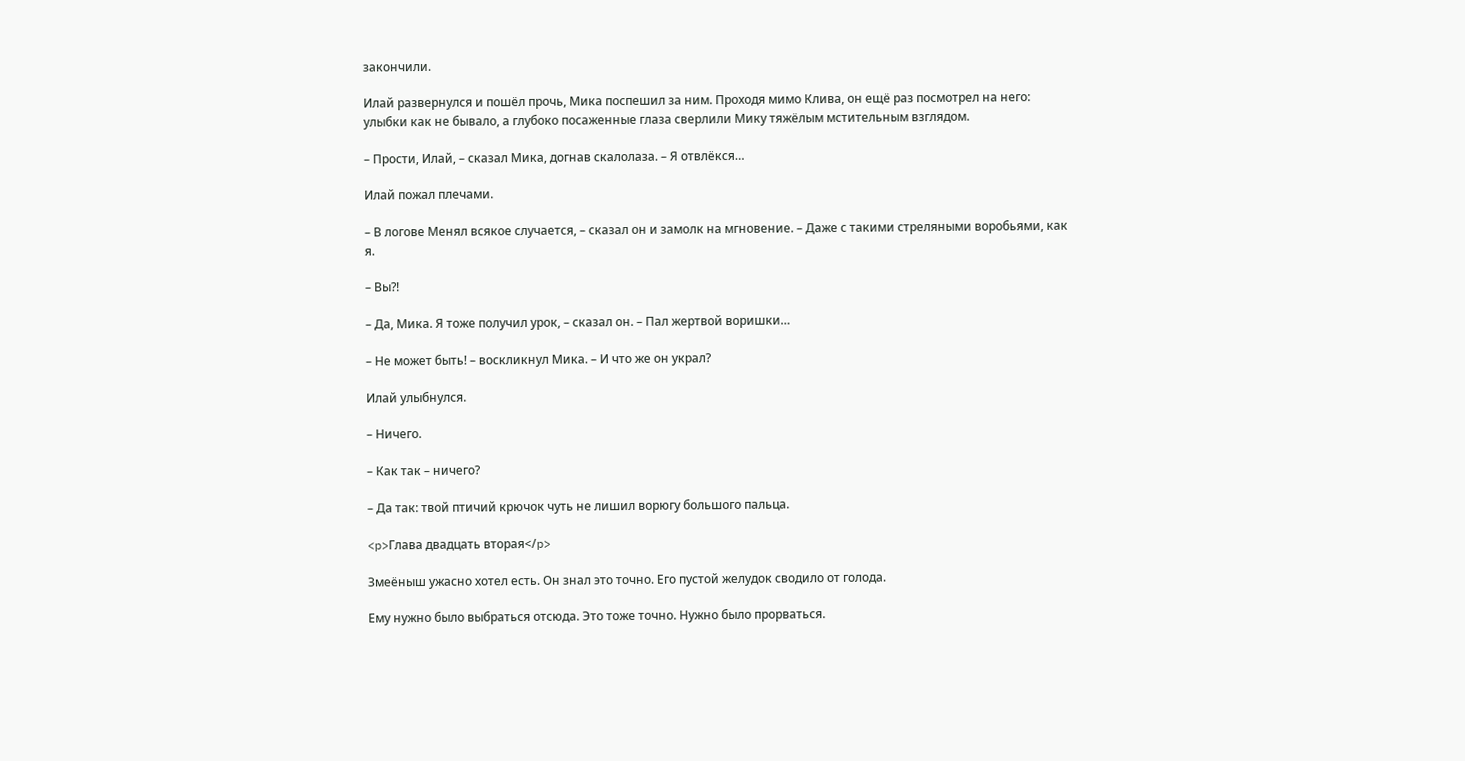закончили.

Илай развернулся и пошёл прочь, Мика поспешил за ним. Проходя мимо Клива, он ещё раз посмотрел на него: улыбки как не бывало, а глубоко посаженные глаза сверлили Мику тяжёлым мстительным взглядом.

– Прости, Илай, – сказал Мика, догнав скалолаза. – Я отвлёкся…

Илай пожал плечами.

– В логове Менял всякое случается, – сказал он и замолк на мгновение. – Даже с такими стреляными воробьями, как я.

– Вы?!

– Да, Мика. Я тоже получил урок, – сказал он. – Пал жертвой воришки…

– Не может быть! – воскликнул Мика. – И что же он украл?

Илай улыбнулся.

– Ничего.

– Как так – ничего?

– Да так: твой птичий крючок чуть не лишил ворюгу большого пальца.

<p>Глава двадцать вторая</p>

Змеёныш ужасно хотел есть. Он знал это точно. Его пустой желудок сводило от голода.

Ему нужно было выбраться отсюда. Это тоже точно. Нужно было прорваться.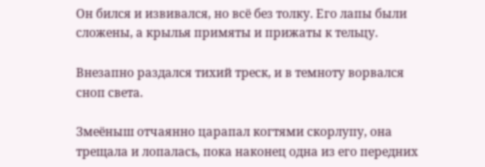Он бился и извивался, но всё без толку. Его лапы были сложены, а крылья примяты и прижаты к тельцу.

Внезапно раздался тихий треск, и в темноту ворвался сноп света.

Змеёныш отчаянно царапал когтями скорлупу, она трещала и лопалась, пока наконец одна из его передних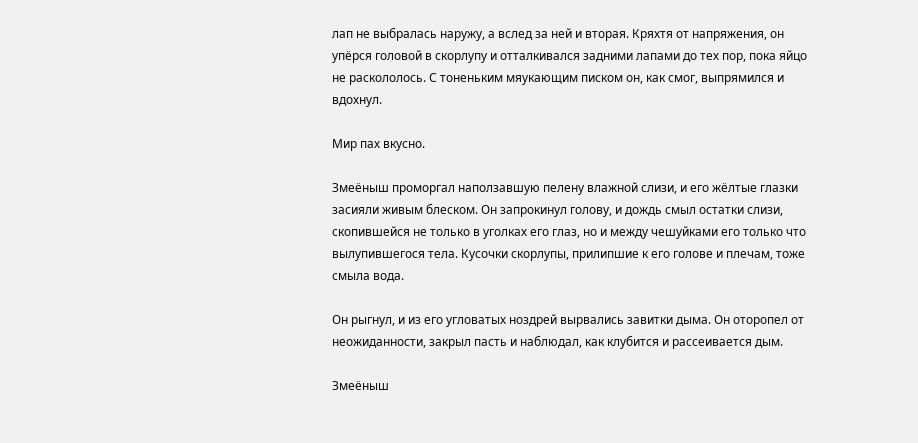лап не выбралась наружу, а вслед за ней и вторая. Кряхтя от напряжения, он упёрся головой в скорлупу и отталкивался задними лапами до тех пор, пока яйцо не раскололось. С тоненьким мяукающим писком он, как смог, выпрямился и вдохнул.

Мир пах вкусно.

Змеёныш проморгал наползавшую пелену влажной слизи, и его жёлтые глазки засияли живым блеском. Он запрокинул голову, и дождь смыл остатки слизи, скопившейся не только в уголках его глаз, но и между чешуйками его только что вылупившегося тела. Кусочки скорлупы, прилипшие к его голове и плечам, тоже смыла вода.

Он рыгнул, и из его угловатых ноздрей вырвались завитки дыма. Он оторопел от неожиданности, закрыл пасть и наблюдал, как клубится и рассеивается дым.

Змеёныш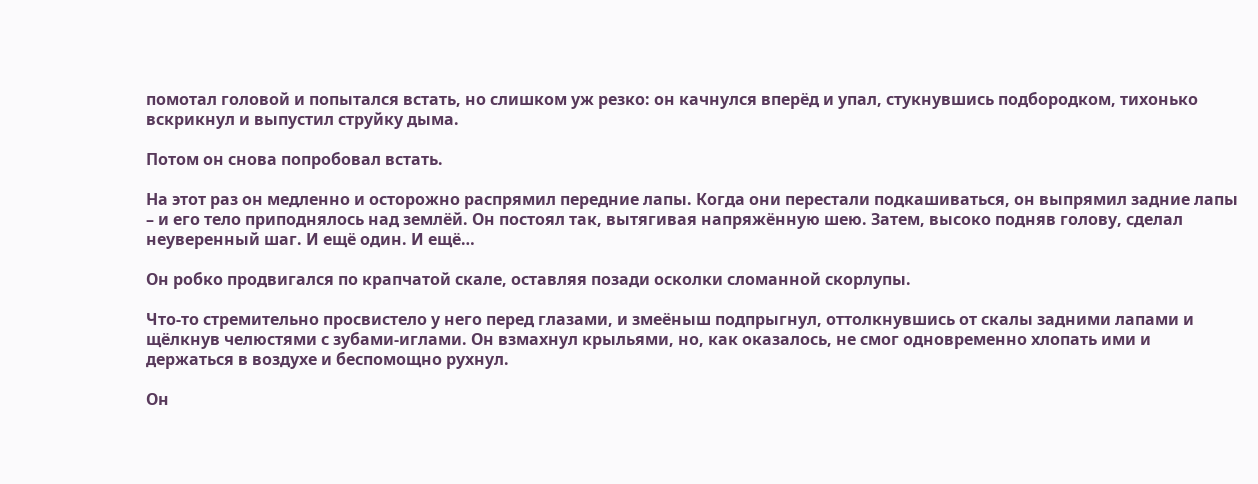помотал головой и попытался встать, но слишком уж резко: он качнулся вперёд и упал, стукнувшись подбородком, тихонько вскрикнул и выпустил струйку дыма.

Потом он снова попробовал встать.

На этот раз он медленно и осторожно распрямил передние лапы. Когда они перестали подкашиваться, он выпрямил задние лапы – и его тело приподнялось над землёй. Он постоял так, вытягивая напряжённую шею. Затем, высоко подняв голову, сделал неуверенный шаг. И ещё один. И ещё…

Он робко продвигался по крапчатой скале, оставляя позади осколки сломанной скорлупы.

Что-то стремительно просвистело у него перед глазами, и змеёныш подпрыгнул, оттолкнувшись от скалы задними лапами и щёлкнув челюстями с зубами-иглами. Он взмахнул крыльями, но, как оказалось, не смог одновременно хлопать ими и держаться в воздухе и беспомощно рухнул.

Он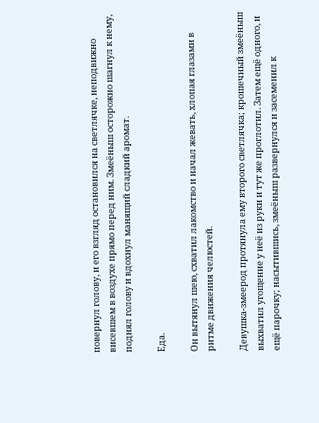повернул голову, и его взгляд остановился на светлячке, неподвижно висевшем в воздухе прямо перед ним. Змеёныш осторожно шагнул к нему, поднял голову и вдохнул манящий сладкий аромат.

Еда.

Он вытянул шею, схватил лакомство и начал жевать, хлопая глазами в ритме движения челюстей.

Девушка-змеерод протянула ему второго светлячка; крошечный змеёныш выхватил угощение у неё из руки и тут же проглотил. Затем ещё одного, и ещё парочку; насытившись, змеёныш развернулся и засеменил к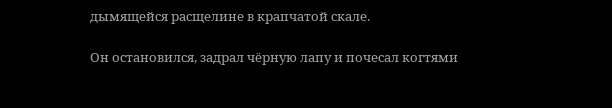дымящейся расщелине в крапчатой скале.

Он остановился, задрал чёрную лапу и почесал когтями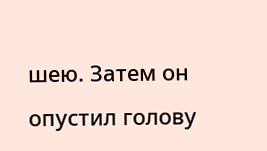шею. Затем он опустил голову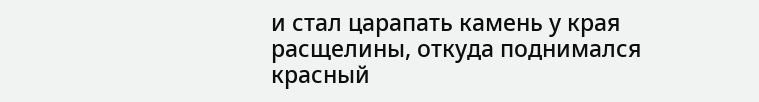и стал царапать камень у края расщелины, откуда поднимался красный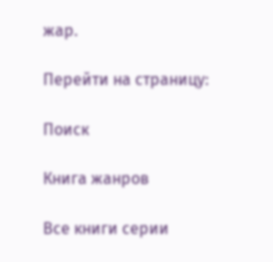жар.

Перейти на страницу:

Поиск

Книга жанров

Все книги серии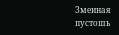Змеиная пустошь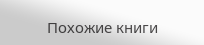Похожие книги